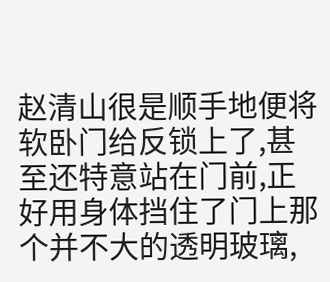赵清山很是顺手地便将软卧门给反锁上了,甚至还特意站在门前,正好用身体挡住了门上那个并不大的透明玻璃,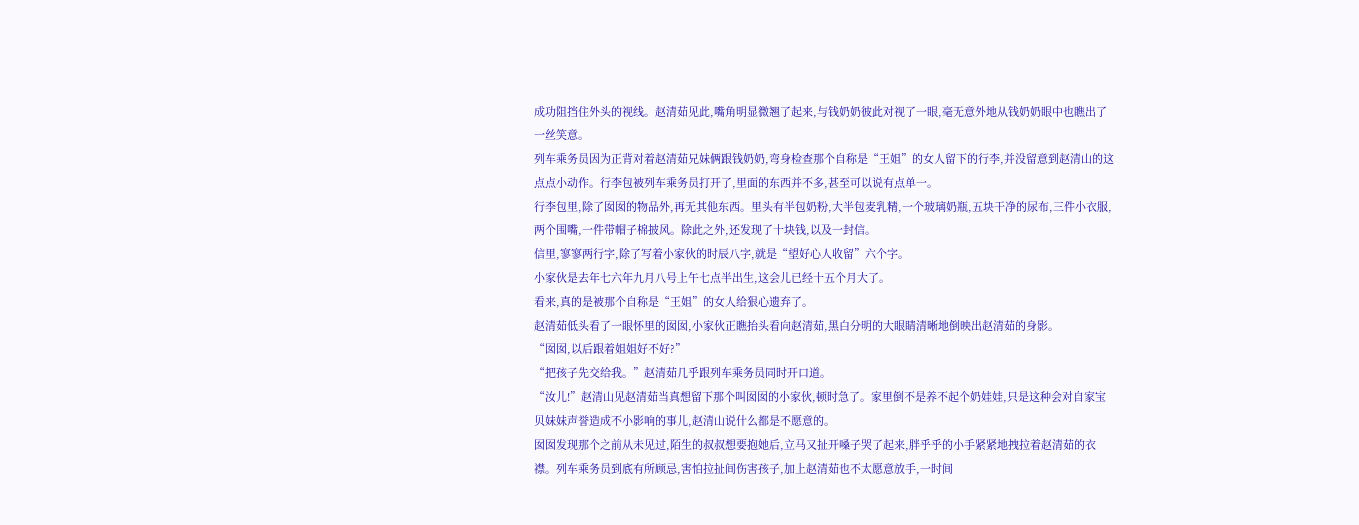成功阻挡住外头的视线。赵清茹见此,嘴角明显微翘了起来,与钱奶奶彼此对视了一眼,毫无意外地从钱奶奶眼中也瞧出了一丝笑意。
列车乘务员因为正背对着赵清茹兄妹俩跟钱奶奶,弯身检查那个自称是“王姐”的女人留下的行李,并没留意到赵清山的这点点小动作。行李包被列车乘务员打开了,里面的东西并不多,甚至可以说有点单一。
行李包里,除了囡囡的物品外,再无其他东西。里头有半包奶粉,大半包麦乳精,一个玻璃奶瓶,五块干净的尿布,三件小衣服,两个围嘴,一件带帽子棉披风。除此之外,还发现了十块钱,以及一封信。
信里,寥寥两行字,除了写着小家伙的时辰八字,就是“望好心人收留”六个字。
小家伙是去年七六年九月八号上午七点半出生,这会儿已经十五个月大了。
看来,真的是被那个自称是“王姐”的女人给狠心遗弃了。
赵清茹低头看了一眼怀里的囡囡,小家伙正瞧抬头看向赵清茹,黑白分明的大眼睛清晰地倒映出赵清茹的身影。
“囡囡,以后跟着姐姐好不好?”
“把孩子先交给我。”赵清茹几乎跟列车乘务员同时开口道。
“汝儿!”赵清山见赵清茹当真想留下那个叫囡囡的小家伙,顿时急了。家里倒不是养不起个奶娃娃,只是这种会对自家宝贝妹妹声誉造成不小影响的事儿,赵清山说什么都是不愿意的。
囡囡发现那个之前从未见过,陌生的叔叔想要抱她后,立马又扯开嗓子哭了起来,胖乎乎的小手紧紧地拽拉着赵清茹的衣襟。列车乘务员到底有所顾忌,害怕拉扯间伤害孩子,加上赵清茹也不太愿意放手,一时间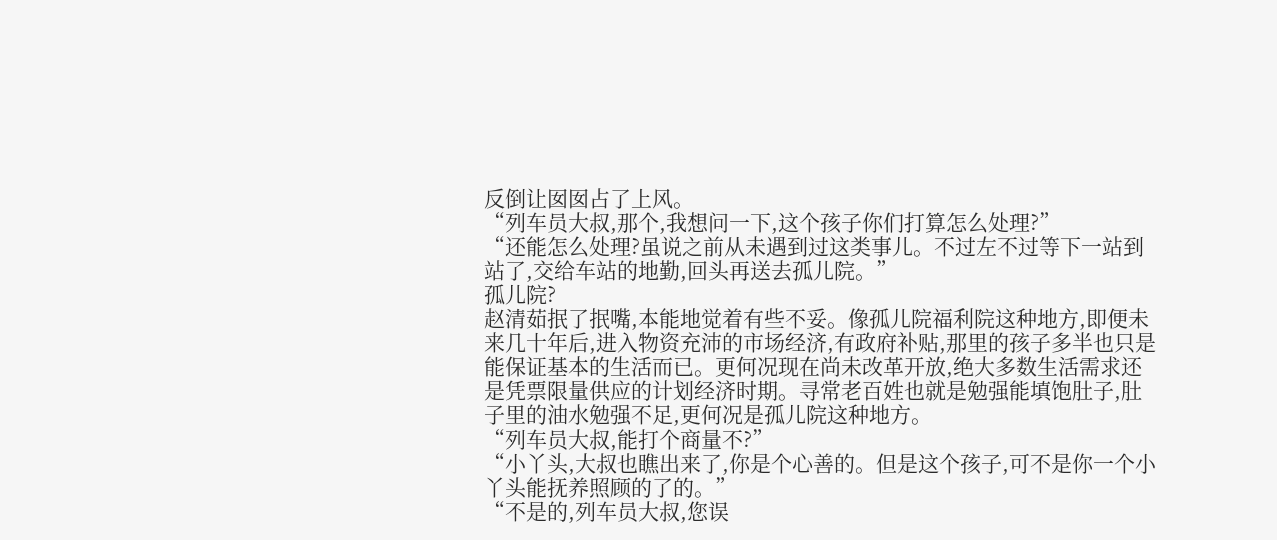反倒让囡囡占了上风。
“列车员大叔,那个,我想问一下,这个孩子你们打算怎么处理?”
“还能怎么处理?虽说之前从未遇到过这类事儿。不过左不过等下一站到站了,交给车站的地勤,回头再送去孤儿院。”
孤儿院?
赵清茹抿了抿嘴,本能地觉着有些不妥。像孤儿院福利院这种地方,即便未来几十年后,进入物资充沛的市场经济,有政府补贴,那里的孩子多半也只是能保证基本的生活而已。更何况现在尚未改革开放,绝大多数生活需求还是凭票限量供应的计划经济时期。寻常老百姓也就是勉强能填饱肚子,肚子里的油水勉强不足,更何况是孤儿院这种地方。
“列车员大叔,能打个商量不?”
“小丫头,大叔也瞧出来了,你是个心善的。但是这个孩子,可不是你一个小丫头能抚养照顾的了的。”
“不是的,列车员大叔,您误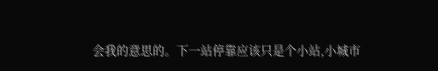会我的意思的。下一站停靠应该只是个小站,小城市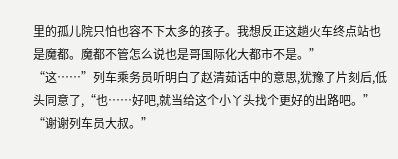里的孤儿院只怕也容不下太多的孩子。我想反正这趟火车终点站也是魔都。魔都不管怎么说也是哥国际化大都市不是。”
“这……”列车乘务员听明白了赵清茹话中的意思,犹豫了片刻后,低头同意了,“也……好吧,就当给这个小丫头找个更好的出路吧。”
“谢谢列车员大叔。”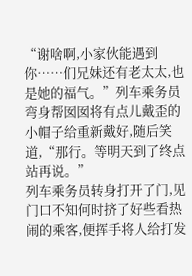“谢啥啊,小家伙能遇到你……们兄妹还有老太太,也是她的福气。”列车乘务员弯身帮囡囡将有点儿戴歪的小帽子给重新戴好,随后笑道,“那行。等明天到了终点站再说。”
列车乘务员转身打开了门,见门口不知何时挤了好些看热闹的乘客,便挥手将人给打发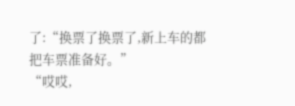了:“换票了换票了,新上车的都把车票准备好。”
“哎哎,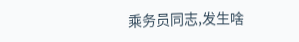乘务员同志,发生啥